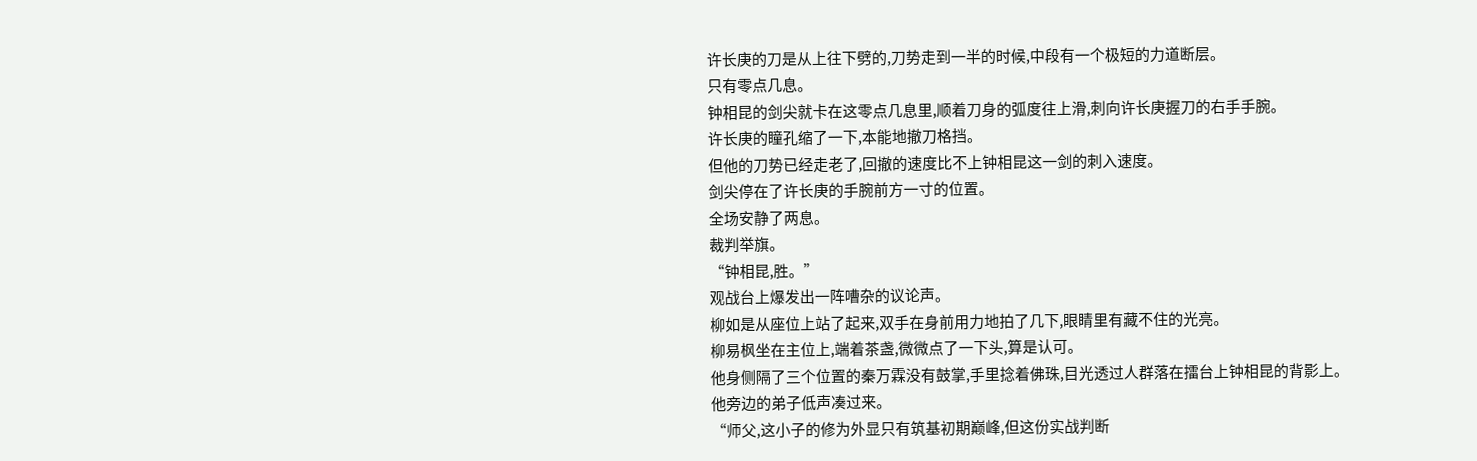许长庚的刀是从上往下劈的,刀势走到一半的时候,中段有一个极短的力道断层。
只有零点几息。
钟相昆的剑尖就卡在这零点几息里,顺着刀身的弧度往上滑,刺向许长庚握刀的右手手腕。
许长庚的瞳孔缩了一下,本能地撤刀格挡。
但他的刀势已经走老了,回撤的速度比不上钟相昆这一剑的刺入速度。
剑尖停在了许长庚的手腕前方一寸的位置。
全场安静了两息。
裁判举旗。
“钟相昆,胜。”
观战台上爆发出一阵嘈杂的议论声。
柳如是从座位上站了起来,双手在身前用力地拍了几下,眼睛里有藏不住的光亮。
柳易枫坐在主位上,端着茶盏,微微点了一下头,算是认可。
他身侧隔了三个位置的秦万霖没有鼓掌,手里捻着佛珠,目光透过人群落在擂台上钟相昆的背影上。
他旁边的弟子低声凑过来。
“师父,这小子的修为外显只有筑基初期巅峰,但这份实战判断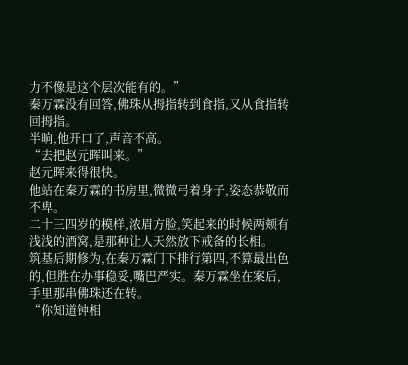力不像是这个层次能有的。”
秦万霖没有回答,佛珠从拇指转到食指,又从食指转回拇指。
半晌,他开口了,声音不高。
“去把赵元晖叫来。”
赵元晖来得很快。
他站在秦万霖的书房里,微微弓着身子,姿态恭敬而不卑。
二十三四岁的模样,浓眉方脸,笑起来的时候两颊有浅浅的酒窝,是那种让人天然放下戒备的长相。
筑基后期修为,在秦万霖门下排行第四,不算最出色的,但胜在办事稳妥,嘴巴严实。秦万霖坐在案后,手里那串佛珠还在转。
“你知道钟相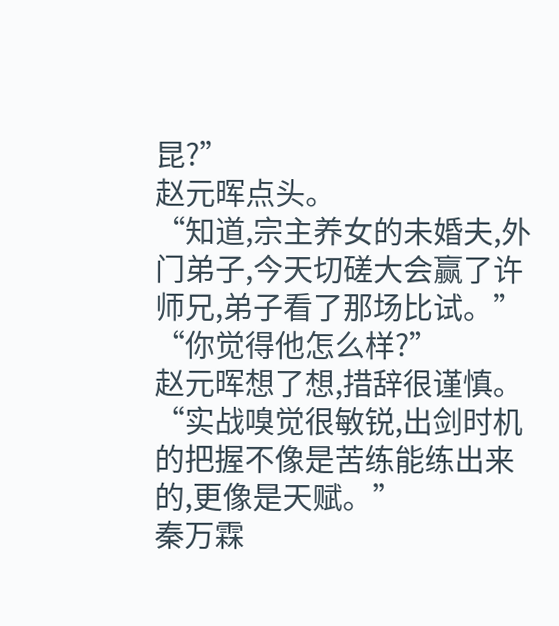昆?”
赵元晖点头。
“知道,宗主养女的未婚夫,外门弟子,今天切磋大会赢了许师兄,弟子看了那场比试。”
“你觉得他怎么样?”
赵元晖想了想,措辞很谨慎。
“实战嗅觉很敏锐,出剑时机的把握不像是苦练能练出来的,更像是天赋。”
秦万霖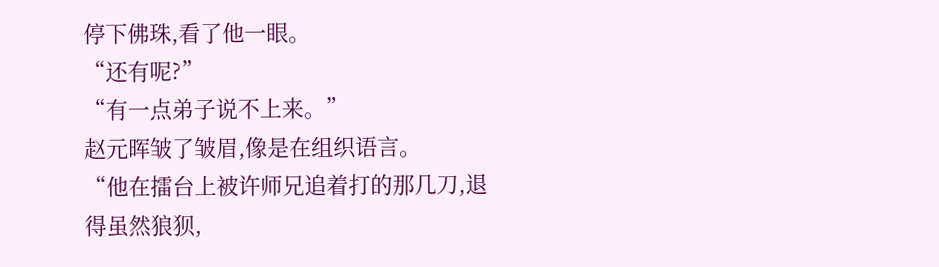停下佛珠,看了他一眼。
“还有呢?”
“有一点弟子说不上来。”
赵元晖皱了皱眉,像是在组织语言。
“他在擂台上被许师兄追着打的那几刀,退得虽然狼狈,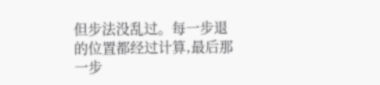但步法没乱过。每一步退的位置都经过计算,最后那一步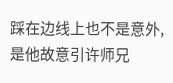踩在边线上也不是意外,是他故意引许师兄